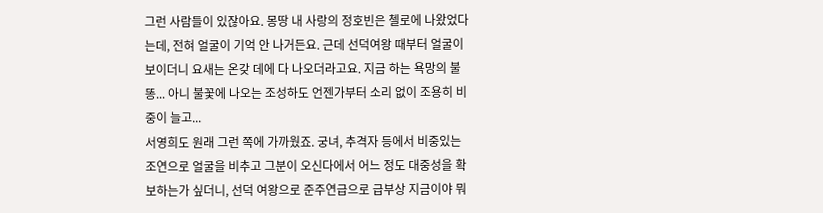그런 사람들이 있잖아요. 몽땅 내 사랑의 정호빈은 첼로에 나왔었다는데, 전혀 얼굴이 기억 안 나거든요. 근데 선덕여왕 때부터 얼굴이 보이더니 요새는 온갖 데에 다 나오더라고요. 지금 하는 욕망의 불똥... 아니 불꽃에 나오는 조성하도 언젠가부터 소리 없이 조용히 비중이 늘고...
서영희도 원래 그런 쪽에 가까웠죠. 궁녀, 추격자 등에서 비중있는 조연으로 얼굴을 비추고 그분이 오신다에서 어느 정도 대중성을 확보하는가 싶더니, 선덕 여왕으로 준주연급으로 급부상 지금이야 뭐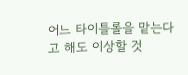어느 타이틀롤을 맡는다고 해도 이상할 것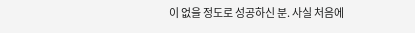이 없을 정도로 성공하신 분. 사실 처음에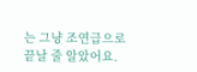는 그냥 조연급으로 끝날 줄 알았어요.